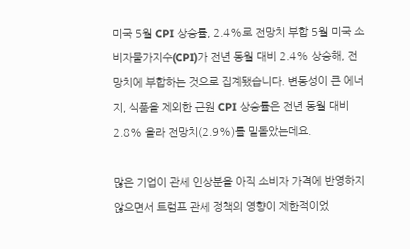미국 5월 CPI 상승률, 2.4%로 전망치 부합 5월 미국 소비자물가지수(CPI)가 전년 동월 대비 2.4% 상승해, 전망치에 부합하는 것으로 집계됐습니다. 변동성이 큰 에너지, 식품을 제외한 근원 CPI 상승률은 전년 동월 대비 2.8% 올라 전망치(2.9%)를 밑돌았는데요.

많은 기업이 관세 인상분을 아직 소비자 가격에 반영하지 않으면서 트럼프 관세 정책의 영향이 제한적이었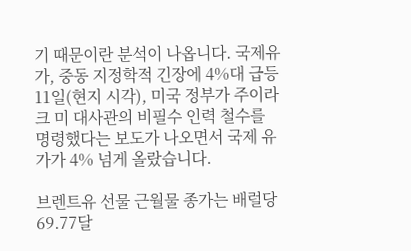기 때문이란 분석이 나옵니다. 국제유가, 중동 지정학적 긴장에 4%대 급등 11일(현지 시각), 미국 정부가 주이라크 미 대사관의 비필수 인력 철수를 명령했다는 보도가 나오면서 국제 유가가 4% 넘게 올랐습니다.

브렌트유 선물 근월물 종가는 배럴당 69.77달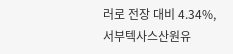러로 전장 대비 4.34%, 서부텍사스산원유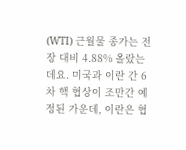(WTI) 근월물 종가는 전장 대비 4.88% 올랐는데요. 미국과 이란 간 6차 핵 협상이 조만간 예정된 가운데, 이란은 협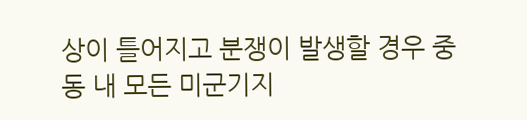상이 틀어지고 분쟁이 발생할 경우 중동 내 모든 미군기지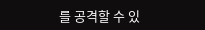를 공격할 수 있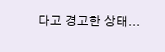다고 경고한 상태...